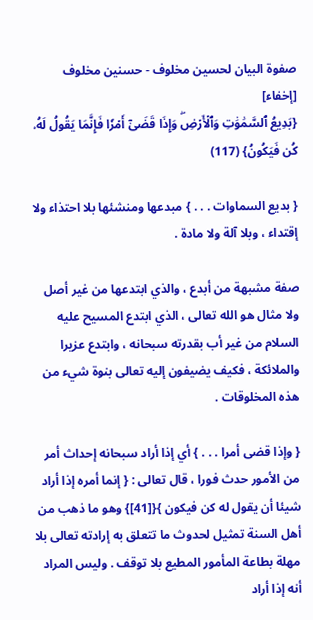صفوة البيان لحسين مخلوف - حسنين مخلوف [إخفاء]
{بَدِيعُ ٱلسَّمَٰوَٰتِ وَٱلۡأَرۡضِۖ وَإِذَا قَضَىٰٓ أَمۡرٗا فَإِنَّمَا يَقُولُ لَهُۥ كُن فَيَكُونُ} (117)

{ بديع السماوات . . . } مبدعها ومنشئها بلا احتذاء ولا إقتداء ، وبلا آلة ولا مادة .

صفة مشبهة من أبدع ، والذي ابتدعها من غير أصل ولا مثال هو الله تعالى ، الذي ابتدع المسيح عليه السلام من غير أب بقدرته سبحانه ، وابتدع عزيرا والملائكة ، فكيف يضيفون إليه تعالى بنوة شيء من هذه المخلوقات .

{ وإذا قضى أمرا . . . } أي إذا أراد سبحانه إحداث أمر من الأمور حدث فورا ، قال تعالى : { إنما أمره إذا أراد شيئا أن يقول له كن فيكون }{[41]} وهو ما ذهب من أهل السنة تمثيل لحدوث ما تتعلق به إرادته تعالى بلا مهلة بطاعة المأمور المطيع بلا توقف . وليس المراد أنه إذا أراد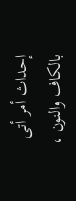إحداث أمر أتى بالكاف والنون ،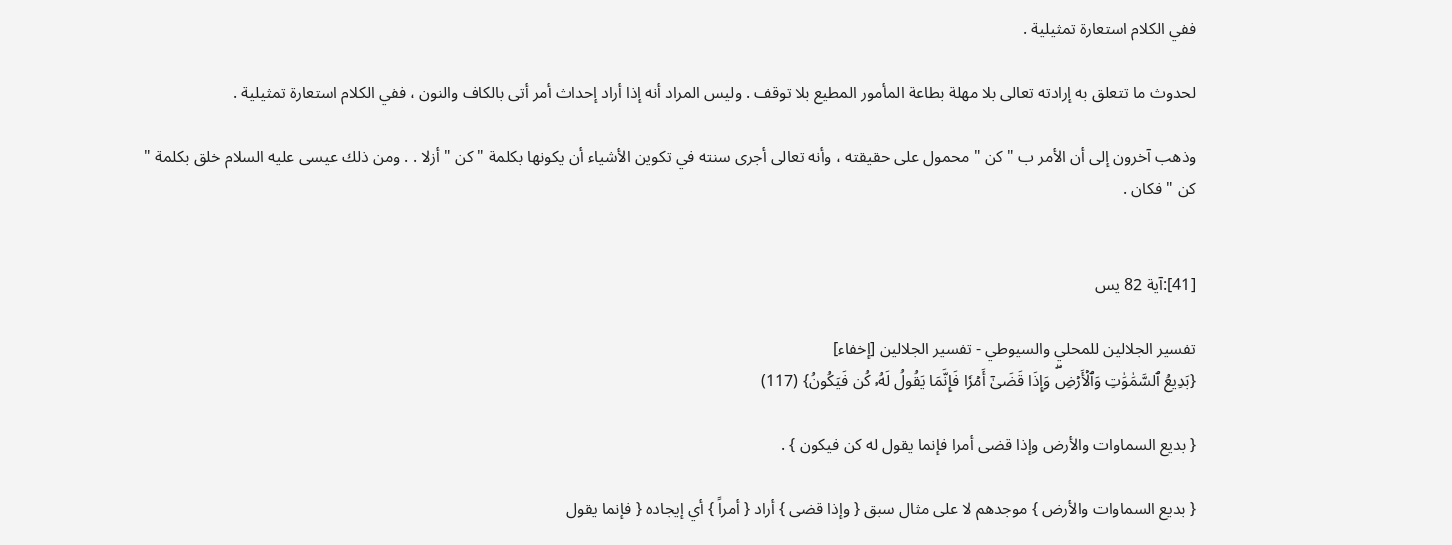ففي الكلام استعارة تمثيلية .

لحدوث ما تتعلق به إرادته تعالى بلا مهلة بطاعة المأمور المطيع بلا توقف . وليس المراد أنه إذا أراد إحداث أمر أتى بالكاف والنون ، ففي الكلام استعارة تمثيلية .

وذهب آخرون إلى أن الأمر ب " كن " محمول على حقيقته ، وأنه تعالى أجرى سنته في تكوين الأشياء أن يكونها بكلمة " كن " أزلا . . ومن ذلك عيسى عليه السلام خلق بكلمة " كن " فكان .


[41]:آية 82 يس

تفسير الجلالين للمحلي والسيوطي - تفسير الجلالين [إخفاء]
{بَدِيعُ ٱلسَّمَٰوَٰتِ وَٱلۡأَرۡضِۖ وَإِذَا قَضَىٰٓ أَمۡرٗا فَإِنَّمَا يَقُولُ لَهُۥ كُن فَيَكُونُ} (117)

{ بديع السماوات والأرض وإذا قضى أمرا فإنما يقول له كن فيكون } .

{ بديع السماوات والأرض } موجدهم لا على مثال سبق { وإذا قضى } أراد { أمراً } أي إيجاده { فإنما يقول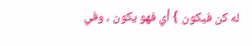له كن فيكون } أي فهو يكون ، وفي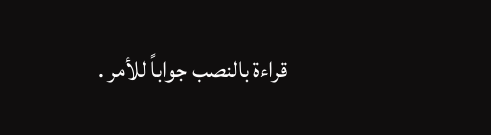قراءة بالنصب جواباً للأمر .